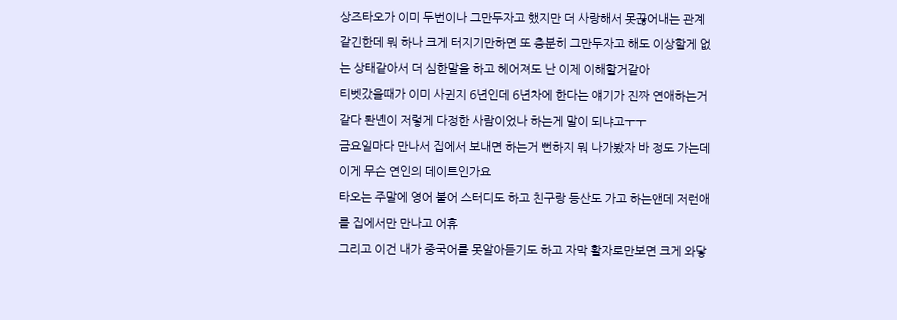상즈타오가 이미 두번이나 그만두자고 했지만 더 사랑해서 못끊어내는 관계같긴한데 뭐 하나 크게 터지기만하면 또 충분히 그만두자고 해도 이상할게 없는 상태같아서 더 심한말을 하고 헤어져도 난 이제 이해할거같아
티벳갔을때가 이미 사귄지 6년인데 6년차에 한다는 얘기가 진짜 연애하는거 같다 롼녠이 저렇게 다정한 사람이었나 하는게 말이 되냐고ㅜㅜ
금요일마다 만나서 집에서 보내면 하는거 뻔하지 뭐 나가봤자 바 정도 가는데 이게 무슨 연인의 데이트인가요
타오는 주말에 영어 불어 스터디도 하고 친구랑 등산도 가고 하는앤데 저런애를 집에서만 만나고 어휴
그리고 이건 내가 중국어를 못알아듣기도 하고 자막 활자로만보면 크게 와닿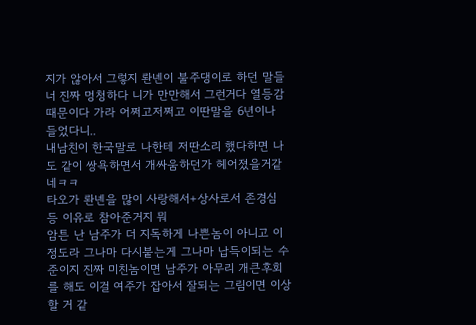지가 않아서 그렇지 롼녠이 불주댕이로 하던 말들
너 진짜 멍청하다 니가 만만해서 그런거다 열등감 때문이다 가라 어쩌고저쩌고 이딴말을 6년이나 들었다니..
내남친이 한국말로 나한테 저딴소리 했다하면 나도 같이 쌍욕하면서 개싸움하던가 헤어졌을거같네ㅋㅋ
타오가 롼녠을 많이 사랑해서+상사로서 존경심 등 이유로 참아준거지 뭐
암튼 난 남주가 더 지독하게 나쁜놈이 아니고 이정도라 그나마 다시붙는게 그나마 납득이되는 수준이지 진짜 미친놈이면 남주가 아무리 개큰후회를 해도 이걸 여주가 잡아서 잘되는 그림이면 이상할 거 같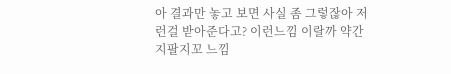아 결과만 놓고 보면 사실 좀 그렇잖아 저런걸 받아준다고? 이런느낌 이랄까 약간 지팔지꼬 느낌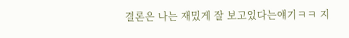결론은 나는 재밌게 잘 보고있다는얘기ㅋㅋ 지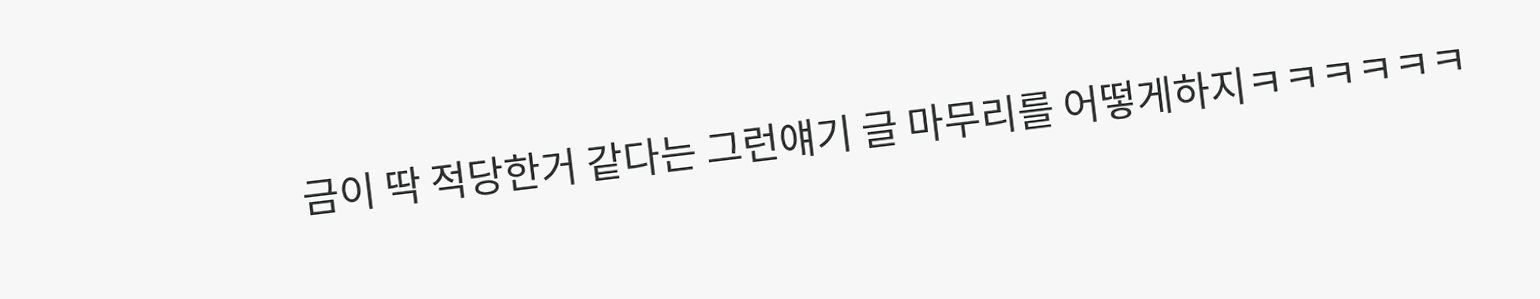금이 딱 적당한거 같다는 그런얘기 글 마무리를 어떻게하지ㅋㅋㅋㅋㅋㅋ